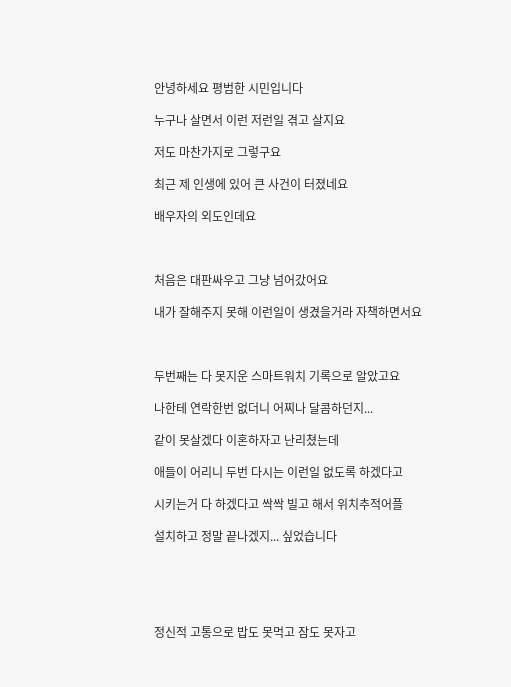안녕하세요 평범한 시민입니다

누구나 살면서 이런 저런일 겪고 살지요

저도 마찬가지로 그렇구요

최근 제 인생에 있어 큰 사건이 터졌네요

배우자의 외도인데요



처음은 대판싸우고 그냥 넘어갔어요

내가 잘해주지 못해 이런일이 생겼을거라 자책하면서요



두번째는 다 못지운 스마트워치 기록으로 알았고요

나한테 연락한번 없더니 어찌나 달콤하던지...

같이 못살겠다 이혼하자고 난리쳤는데

애들이 어리니 두번 다시는 이런일 없도록 하겠다고

시키는거 다 하겠다고 싹싹 빌고 해서 위치추적어플

설치하고 정말 끝나겠지... 싶었습니다





정신적 고통으로 밥도 못먹고 잠도 못자고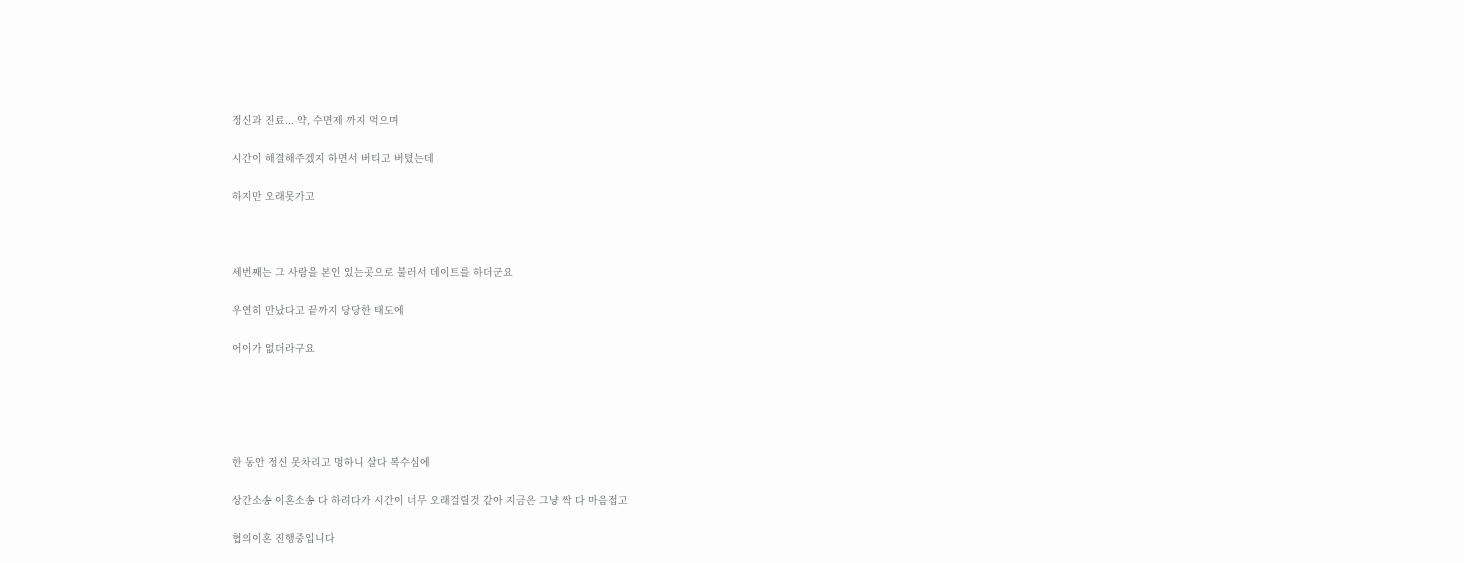정신과 진료... 약, 수면제 까지 먹으며

시간이 해결해주겠지 하면서 버티고 버텼는데

하지만 오래못가고



세번째는 그 사람을 본인 있는곳으로 불러서 데이트를 하더군요

우연히 만났다고 끝까지 당당한 태도에

어이가 없더라구요





한 동안 정신 못차리고 멍하니 살다 복수심에

상간소송 이혼소송 다 하려다가 시간이 너무 오래걸릴것 같아 지금은 그냥 싹 다 마음접고

협의이혼 진행중입니다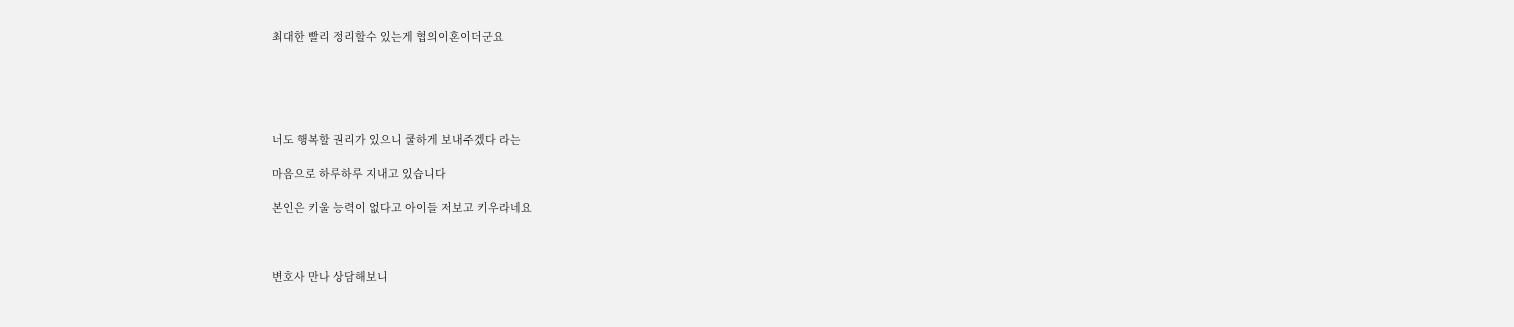최대한 빨리 정리할수 있는게 협의이혼이더군요





너도 행복할 권리가 있으니 쿨하게 보내주겠다 라는

마음으로 하루하루 지내고 있습니다

본인은 키울 능력이 없다고 아이들 저보고 키우라네요



변호사 만나 상담해보니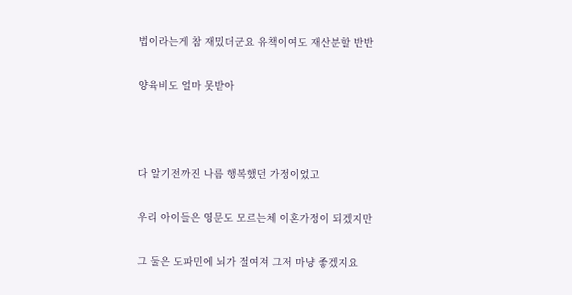법이라는게 참 재밌더군요 유책이여도 재산분할 반반

양육비도 얼마 못받아



다 알기전까진 나름 행복했던 가정이었고

우리 아이들은 영문도 모르는체 이혼가정이 되겠지만

그 둘은 도파민에 뇌가 절여져 그저 마냥 좋겠지요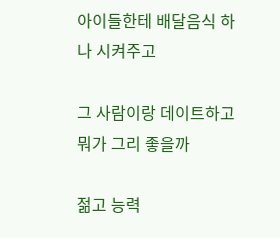아이들한테 배달음식 하나 시켜주고

그 사람이랑 데이트하고 뭐가 그리 좋을까

젊고 능력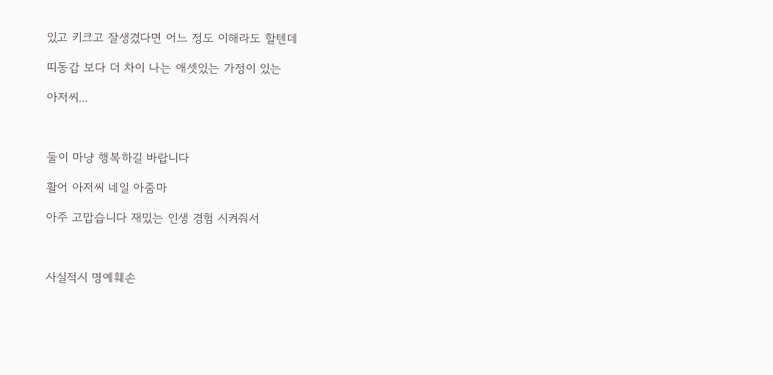있고 키크고 잘생겼다면 어느 정도 이해라도 할텐데

띠동갑 보다 더 차이 나는 애셋있는 가정이 있는

아저씨...



둘이 마냥 행복하길 바랍니다

활어 아저씨 네일 아줌마

아주 고맙습니다 재밌는 인생 경험 시켜줘서



사실적시 명예훼손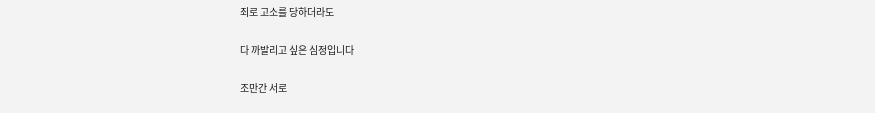죄로 고소를 당하더라도

다 까발리고 싶은 심정입니다

조만간 서로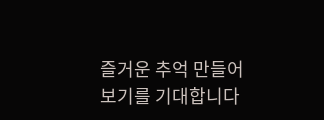즐거운 추억 만들어 보기를 기대합니다